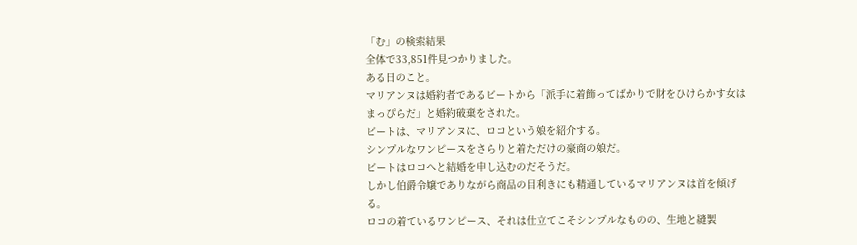「む」の検索結果
全体で33,851件見つかりました。
ある日のこと。
マリアンヌは婚約者であるビートから「派手に着飾ってばかりで財をひけらかす女はまっぴらだ」と婚約破棄をされた。
ビートは、マリアンヌに、ロコという娘を紹介する。
シンプルなワンピースをさらりと着ただけの豪商の娘だ。
ビートはロコへと結婚を申し込むのだそうだ。
しかし伯爵令嬢でありながら商品の目利きにも精通しているマリアンヌは首を傾げる。
ロコの着ているワンピース、それは仕立てこそシンプルなものの、生地と縫製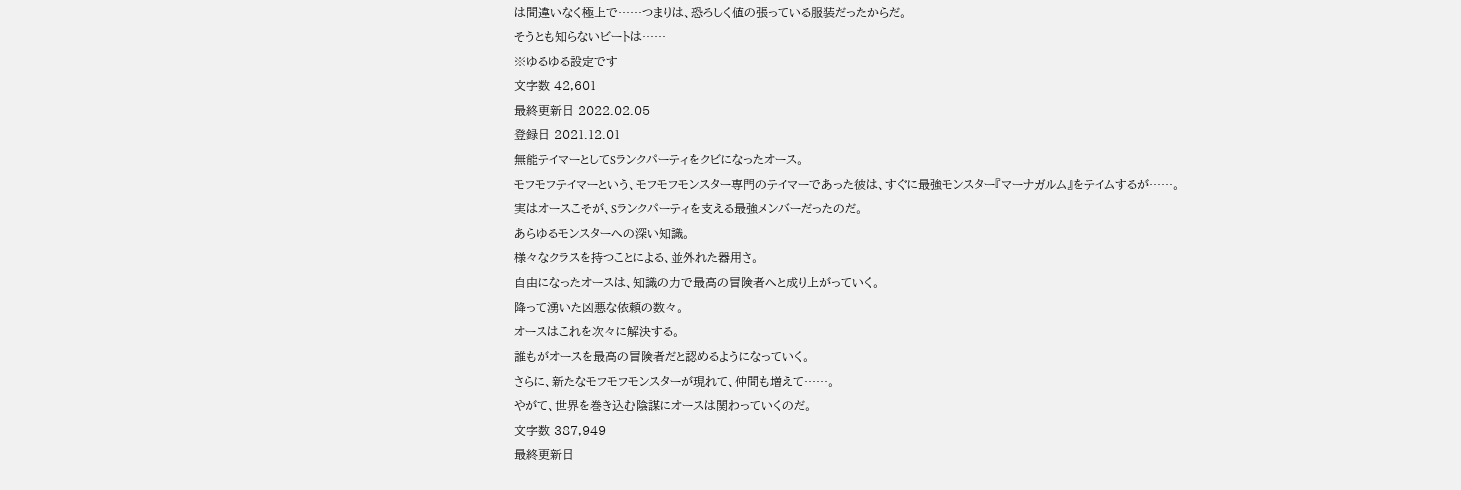は間違いなく極上で……つまりは、恐ろしく値の張っている服装だったからだ。
そうとも知らないビートは……
※ゆるゆる設定です
文字数 42,601
最終更新日 2022.02.05
登録日 2021.12.01
無能テイマーとしてSランクパーティをクビになったオース。
モフモフテイマーという、モフモフモンスター専門のテイマーであった彼は、すぐに最強モンスター『マーナガルム』をテイムするが……。
実はオースこそが、Sランクパーティを支える最強メンバーだったのだ。
あらゆるモンスターへの深い知識。
様々なクラスを持つことによる、並外れた器用さ。
自由になったオースは、知識の力で最高の冒険者へと成り上がっていく。
降って湧いた凶悪な依頼の数々。
オースはこれを次々に解決する。
誰もがオースを最高の冒険者だと認めるようになっていく。
さらに、新たなモフモフモンスターが現れて、仲間も増えて……。
やがて、世界を巻き込む陰謀にオースは関わっていくのだ。
文字数 387,949
最終更新日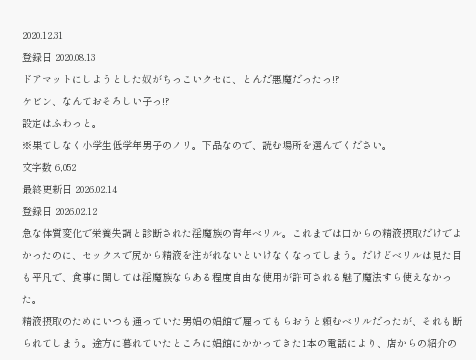2020.12.31
登録日 2020.08.13
ドアマットにしようとした奴がちっこいクセに、とんだ悪魔だったっ!?
ケビン、なんておそろしい子っ!?
設定はふわっと。
※果てしなく小学生低学年男子のノリ。下品なので、読む場所を選んでください。
文字数 6,052
最終更新日 2026.02.14
登録日 2026.02.12
急な体質変化で栄養失調と診断された淫魔族の青年ベリル。これまでは口からの精液摂取だけでよかったのに、セックスで尻から精液を注がれないといけなくなってしまう。だけどベリルは見た目も平凡で、食事に関しては淫魔族ならある程度自由な使用が許可される魅了魔法すら使えなかった。
精液摂取のためにいつも通っていた男娼の娼館で雇ってもらおうと頼むベリルだったが、それも断られてしまう。途方に暮れていたところに娼館にかかってきた1本の電話により、店からの紹介の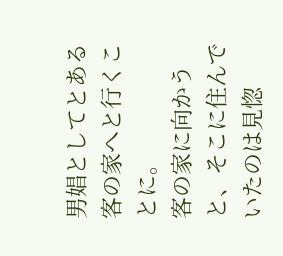男娼としてとある客の家へと行くことに。
客の家に向かうと、そこに住んでいたのは見惚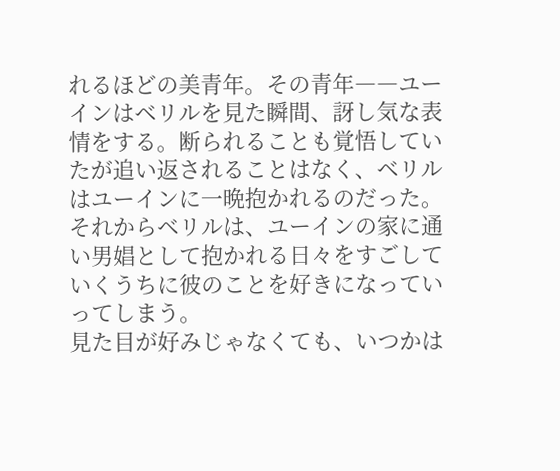れるほどの美青年。その青年――ユーインはベリルを見た瞬間、訝し気な表情をする。断られることも覚悟していたが追い返されることはなく、ベリルはユーインに一晩抱かれるのだった。
それからベリルは、ユーインの家に通い男娼として抱かれる日々をすごしていくうちに彼のことを好きになっていってしまう。
見た目が好みじゃなくても、いつかは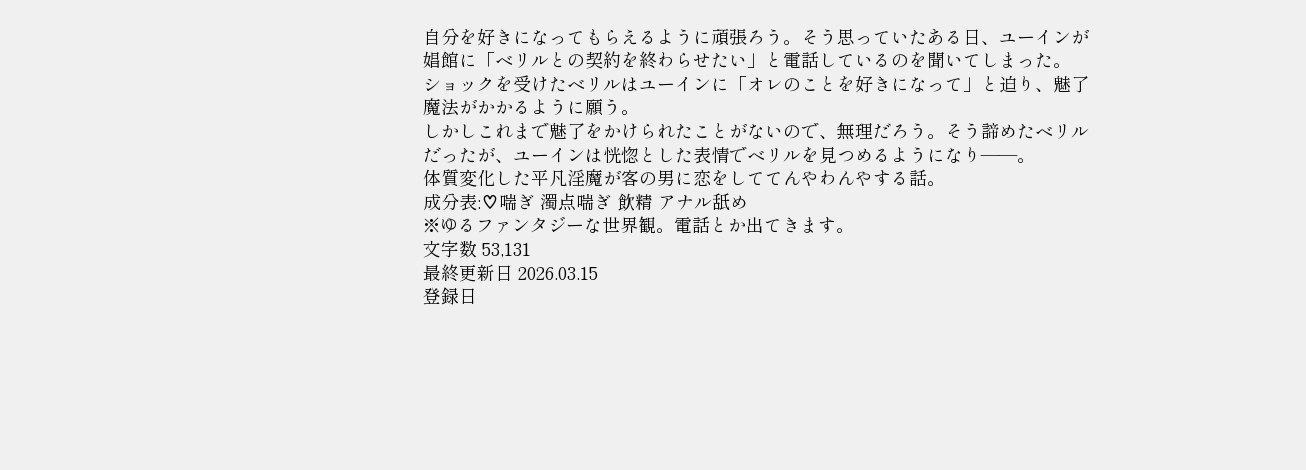自分を好きになってもらえるように頑張ろう。そう思っていたある日、ユーインが娼館に「ベリルとの契約を終わらせたい」と電話しているのを聞いてしまった。
ショックを受けたベリルはユーインに「オレのことを好きになって」と迫り、魅了魔法がかかるように願う。
しかしこれまで魅了をかけられたことがないので、無理だろう。そう諦めたベリルだったが、ユーインは恍惚とした表情でベリルを見つめるようになり――。
体質変化した平凡淫魔が客の男に恋をしててんやわんやする話。
成分表:♡喘ぎ 濁点喘ぎ 飲精 アナル舐め
※ゆるファンタジーな世界観。電話とか出てきます。
文字数 53,131
最終更新日 2026.03.15
登録日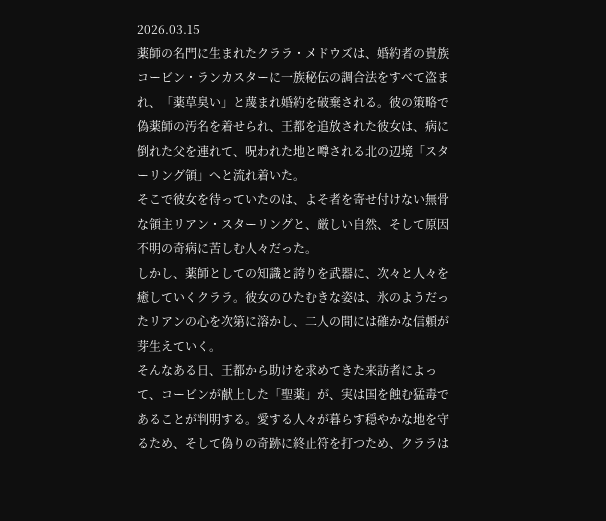2026.03.15
薬師の名門に生まれたクララ・メドウズは、婚約者の貴族コービン・ランカスターに一族秘伝の調合法をすべて盗まれ、「薬草臭い」と蔑まれ婚約を破棄される。彼の策略で偽薬師の汚名を着せられ、王都を追放された彼女は、病に倒れた父を連れて、呪われた地と噂される北の辺境「スターリング領」へと流れ着いた。
そこで彼女を待っていたのは、よそ者を寄せ付けない無骨な領主リアン・スターリングと、厳しい自然、そして原因不明の奇病に苦しむ人々だった。
しかし、薬師としての知識と誇りを武器に、次々と人々を癒していくクララ。彼女のひたむきな姿は、氷のようだったリアンの心を次第に溶かし、二人の間には確かな信頼が芽生えていく。
そんなある日、王都から助けを求めてきた来訪者によって、コービンが献上した「聖薬」が、実は国を蝕む猛毒であることが判明する。愛する人々が暮らす穏やかな地を守るため、そして偽りの奇跡に終止符を打つため、クララは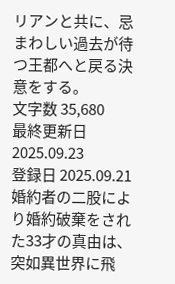リアンと共に、忌まわしい過去が待つ王都へと戻る決意をする。
文字数 35,680
最終更新日 2025.09.23
登録日 2025.09.21
婚約者の二股により婚約破棄をされた33才の真由は、突如異世界に飛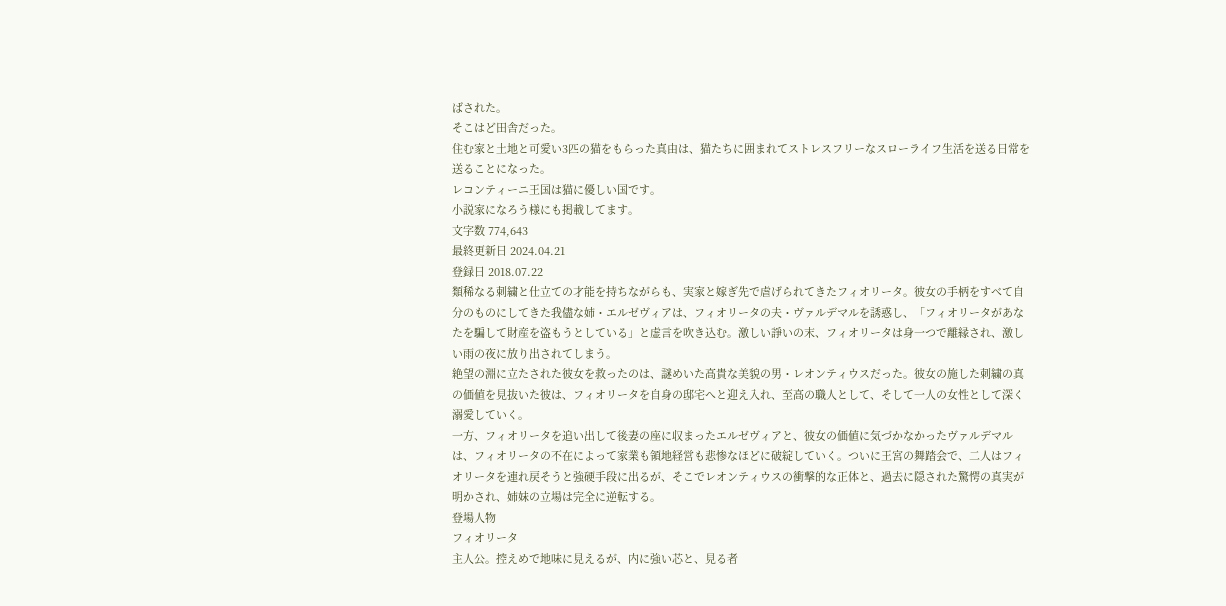ばされた。
そこはど田舎だった。
住む家と土地と可愛い3匹の猫をもらった真由は、猫たちに囲まれてストレスフリーなスローライフ生活を送る日常を送ることになった。
レコンティーニ王国は猫に優しい国です。
小説家になろう様にも掲載してます。
文字数 774,643
最終更新日 2024.04.21
登録日 2018.07.22
類稀なる刺繍と仕立ての才能を持ちながらも、実家と嫁ぎ先で虐げられてきたフィオリータ。彼女の手柄をすべて自分のものにしてきた我儘な姉・エルゼヴィアは、フィオリータの夫・ヴァルデマルを誘惑し、「フィオリータがあなたを騙して財産を盗もうとしている」と虚言を吹き込む。激しい諍いの末、フィオリータは身一つで離縁され、激しい雨の夜に放り出されてしまう。
絶望の淵に立たされた彼女を救ったのは、謎めいた高貴な美貌の男・レオンティウスだった。彼女の施した刺繍の真の価値を見抜いた彼は、フィオリータを自身の邸宅へと迎え入れ、至高の職人として、そして一人の女性として深く溺愛していく。
一方、フィオリータを追い出して後妻の座に収まったエルゼヴィアと、彼女の価値に気づかなかったヴァルデマルは、フィオリータの不在によって家業も領地経営も悲惨なほどに破綻していく。ついに王宮の舞踏会で、二人はフィオリータを連れ戻そうと強硬手段に出るが、そこでレオンティウスの衝撃的な正体と、過去に隠された驚愕の真実が明かされ、姉妹の立場は完全に逆転する。
登場人物
フィオリータ
主人公。控えめで地味に見えるが、内に強い芯と、見る者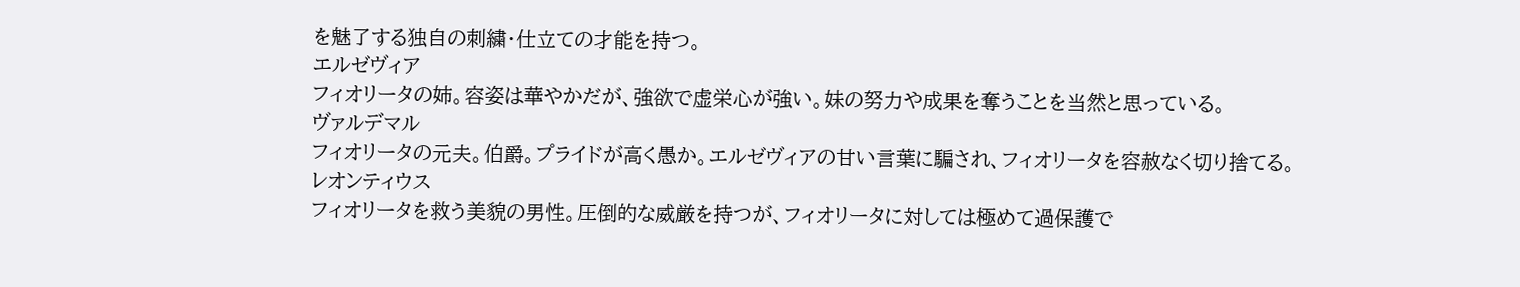を魅了する独自の刺繍・仕立ての才能を持つ。
エルゼヴィア
フィオリータの姉。容姿は華やかだが、強欲で虚栄心が強い。妹の努力や成果を奪うことを当然と思っている。
ヴァルデマル
フィオリータの元夫。伯爵。プライドが高く愚か。エルゼヴィアの甘い言葉に騙され、フィオリータを容赦なく切り捨てる。
レオンティウス
フィオリータを救う美貌の男性。圧倒的な威厳を持つが、フィオリータに対しては極めて過保護で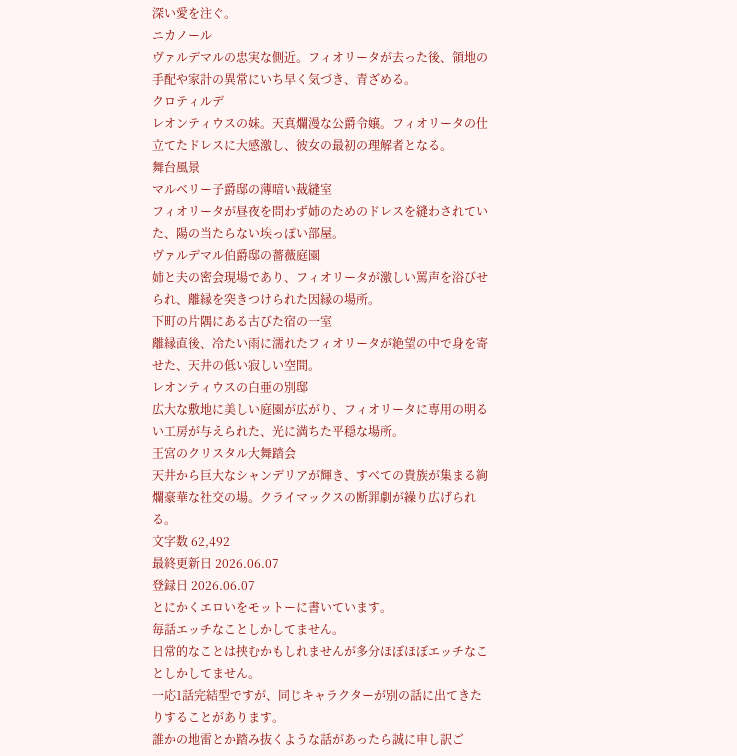深い愛を注ぐ。
ニカノール
ヴァルデマルの忠実な側近。フィオリータが去った後、領地の手配や家計の異常にいち早く気づき、青ざめる。
クロティルデ
レオンティウスの妹。天真爛漫な公爵令嬢。フィオリータの仕立てたドレスに大感激し、彼女の最初の理解者となる。
舞台風景
マルベリー子爵邸の薄暗い裁縫室
フィオリータが昼夜を問わず姉のためのドレスを縫わされていた、陽の当たらない埃っぽい部屋。
ヴァルデマル伯爵邸の薔薇庭園
姉と夫の密会現場であり、フィオリータが激しい罵声を浴びせられ、離縁を突きつけられた因縁の場所。
下町の片隅にある古びた宿の一室
離縁直後、冷たい雨に濡れたフィオリータが絶望の中で身を寄せた、天井の低い寂しい空間。
レオンティウスの白亜の別邸
広大な敷地に美しい庭園が広がり、フィオリータに専用の明るい工房が与えられた、光に満ちた平穏な場所。
王宮のクリスタル大舞踏会
天井から巨大なシャンデリアが輝き、すべての貴族が集まる絢爛豪華な社交の場。クライマックスの断罪劇が繰り広げられる。
文字数 62,492
最終更新日 2026.06.07
登録日 2026.06.07
とにかくエロいをモットーに書いています。
毎話エッチなことしかしてません。
日常的なことは挟むかもしれませんが多分ほぼほぼエッチなことしかしてません。
一応1話完結型ですが、同じキャラクターが別の話に出てきたりすることがあります。
誰かの地雷とか踏み抜くような話があったら誠に申し訳ご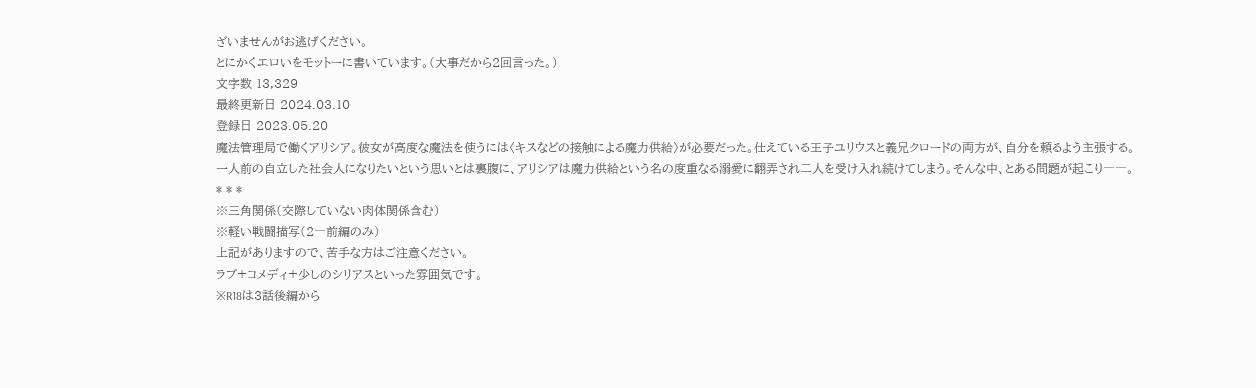ざいませんがお逃げください。
とにかくエロいをモットーに書いています。(大事だから2回言った。)
文字数 13,329
最終更新日 2024.03.10
登録日 2023.05.20
魔法管理局で働くアリシア。彼女が高度な魔法を使うには〈キスなどの接触による魔力供給〉が必要だった。仕えている王子ユリウスと義兄クロードの両方が、自分を頼るよう主張する。
一人前の自立した社会人になりたいという思いとは裏腹に、アリシアは魔力供給という名の度重なる溺愛に翻弄され二人を受け入れ続けてしまう。そんな中、とある問題が起こり――。
* * *
※三角関係(交際していない肉体関係含む)
※軽い戦闘描写(2―前編のみ)
上記がありますので、苦手な方はご注意ください。
ラブ+コメディ+少しのシリアスといった雰囲気です。
※R18は3話後編から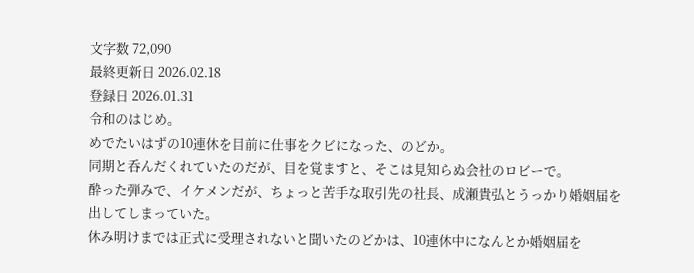文字数 72,090
最終更新日 2026.02.18
登録日 2026.01.31
令和のはじめ。
めでたいはずの10連休を目前に仕事をクビになった、のどか。
同期と呑んだくれていたのだが、目を覚ますと、そこは見知らぬ会社のロビーで。
酔った弾みで、イケメンだが、ちょっと苦手な取引先の社長、成瀬貴弘とうっかり婚姻届を出してしまっていた。
休み明けまでは正式に受理されないと聞いたのどかは、10連休中になんとか婚姻届を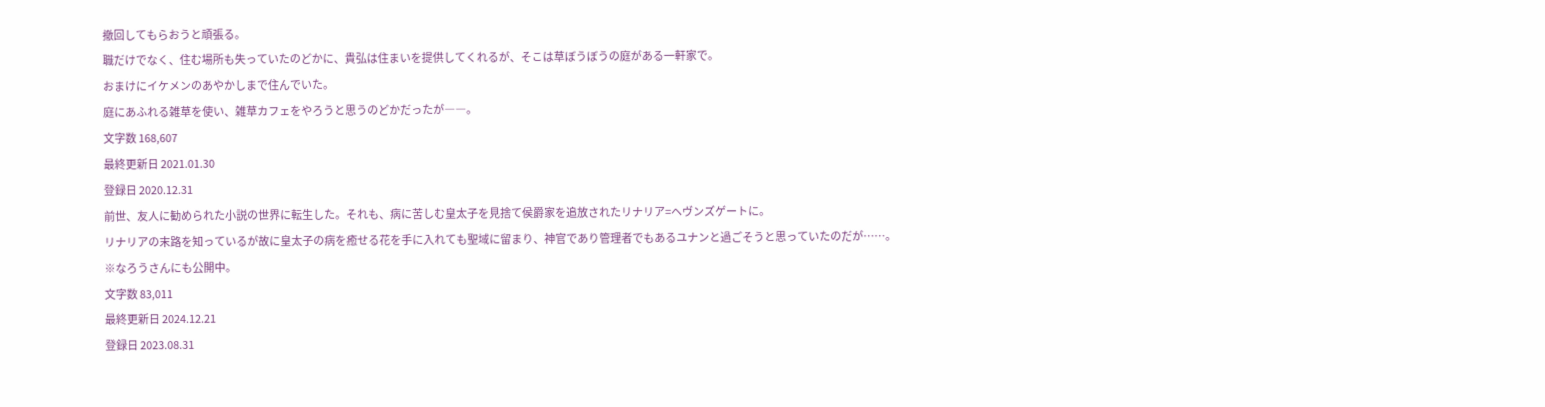撤回してもらおうと頑張る。
職だけでなく、住む場所も失っていたのどかに、貴弘は住まいを提供してくれるが、そこは草ぼうぼうの庭がある一軒家で。
おまけにイケメンのあやかしまで住んでいた。
庭にあふれる雑草を使い、雑草カフェをやろうと思うのどかだったが――。
文字数 168,607
最終更新日 2021.01.30
登録日 2020.12.31
前世、友人に勧められた小説の世界に転生した。それも、病に苦しむ皇太子を見捨て侯爵家を追放されたリナリア=ヘヴンズゲートに。
リナリアの末路を知っているが故に皇太子の病を癒せる花を手に入れても聖域に留まり、神官であり管理者でもあるユナンと過ごそうと思っていたのだが……。
※なろうさんにも公開中。
文字数 83,011
最終更新日 2024.12.21
登録日 2023.08.31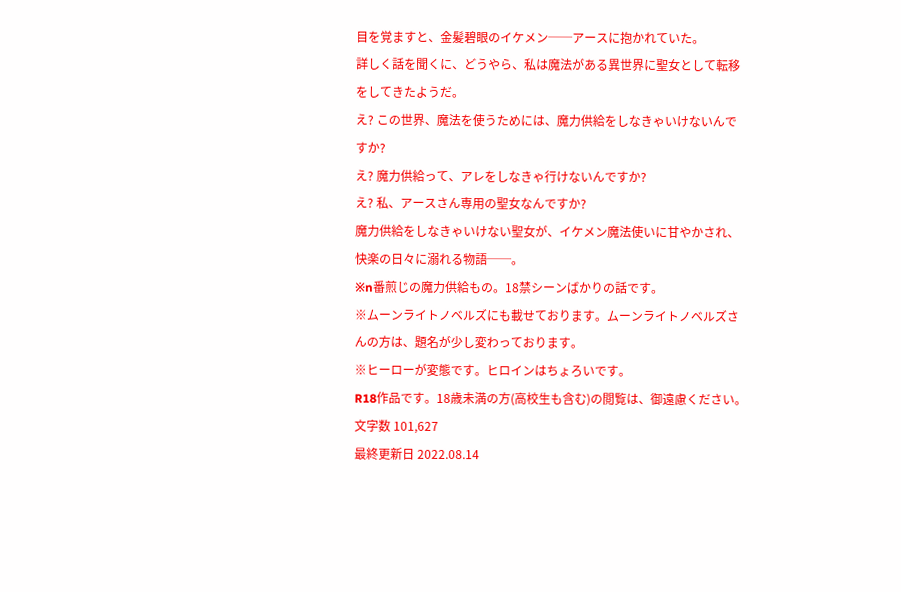目を覚ますと、金髪碧眼のイケメン──アースに抱かれていた。
詳しく話を聞くに、どうやら、私は魔法がある異世界に聖女として転移をしてきたようだ。
え? この世界、魔法を使うためには、魔力供給をしなきゃいけないんですか?
え? 魔力供給って、アレをしなきゃ行けないんですか?
え? 私、アースさん専用の聖女なんですか?
魔力供給をしなきゃいけない聖女が、イケメン魔法使いに甘やかされ、快楽の日々に溺れる物語──。
※n番煎じの魔力供給もの。18禁シーンばかりの話です。
※ムーンライトノベルズにも載せております。ムーンライトノベルズさんの方は、題名が少し変わっております。
※ヒーローが変態です。ヒロインはちょろいです。
R18作品です。18歳未満の方(高校生も含む)の閲覧は、御遠慮ください。
文字数 101,627
最終更新日 2022.08.14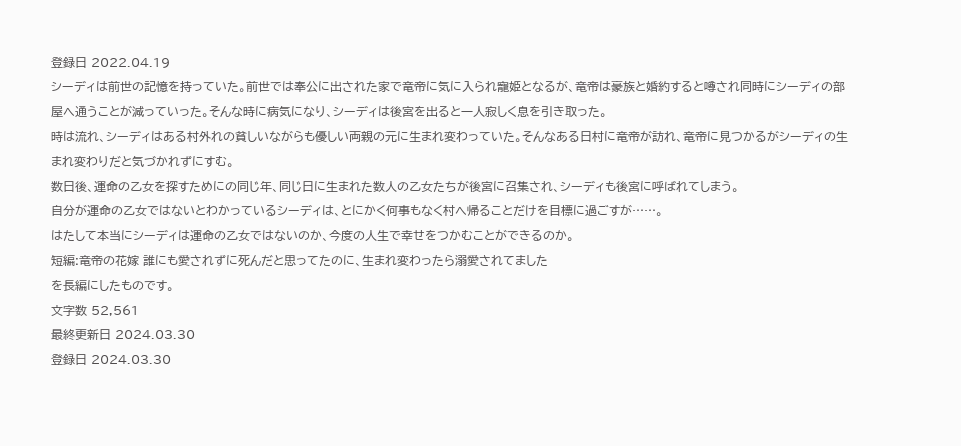登録日 2022.04.19
シーディは前世の記憶を持っていた。前世では奉公に出された家で竜帝に気に入られ寵姫となるが、竜帝は豪族と婚約すると噂され同時にシーディの部屋へ通うことが減っていった。そんな時に病気になり、シーディは後宮を出ると一人寂しく息を引き取った。
時は流れ、シーディはある村外れの貧しいながらも優しい両親の元に生まれ変わっていた。そんなある日村に竜帝が訪れ、竜帝に見つかるがシーディの生まれ変わりだと気づかれずにすむ。
数日後、運命の乙女を探すためにの同じ年、同じ日に生まれた数人の乙女たちが後宮に召集され、シーディも後宮に呼ばれてしまう。
自分が運命の乙女ではないとわかっているシーディは、とにかく何事もなく村へ帰ることだけを目標に過ごすが……。
はたして本当にシーディは運命の乙女ではないのか、今度の人生で幸せをつかむことができるのか。
短編:竜帝の花嫁 誰にも愛されずに死んだと思ってたのに、生まれ変わったら溺愛されてました
を長編にしたものです。
文字数 52,561
最終更新日 2024.03.30
登録日 2024.03.30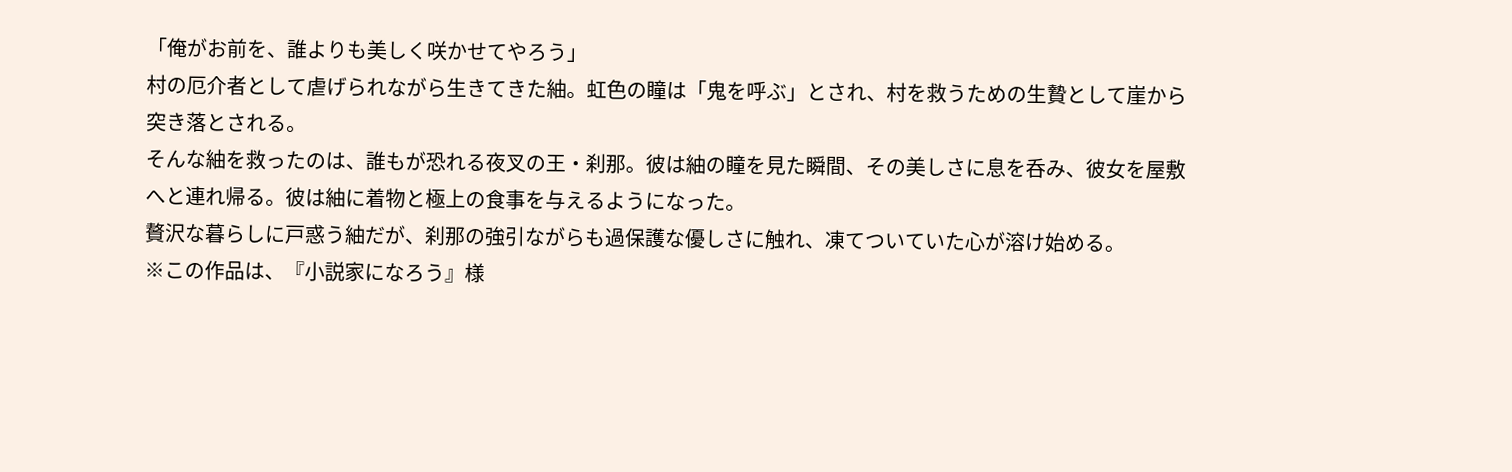「俺がお前を、誰よりも美しく咲かせてやろう」
村の厄介者として虐げられながら生きてきた紬。虹色の瞳は「鬼を呼ぶ」とされ、村を救うための生贄として崖から突き落とされる。
そんな紬を救ったのは、誰もが恐れる夜叉の王・刹那。彼は紬の瞳を見た瞬間、その美しさに息を呑み、彼女を屋敷へと連れ帰る。彼は紬に着物と極上の食事を与えるようになった。
贅沢な暮らしに戸惑う紬だが、刹那の強引ながらも過保護な優しさに触れ、凍てついていた心が溶け始める。
※この作品は、『小説家になろう』様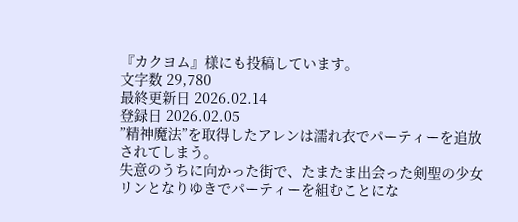『カクヨム』様にも投稿しています。
文字数 29,780
最終更新日 2026.02.14
登録日 2026.02.05
”精神魔法”を取得したアレンは濡れ衣でパーティーを追放されてしまう。
失意のうちに向かった街で、たまたま出会った剣聖の少女リンとなりゆきでパーティーを組むことにな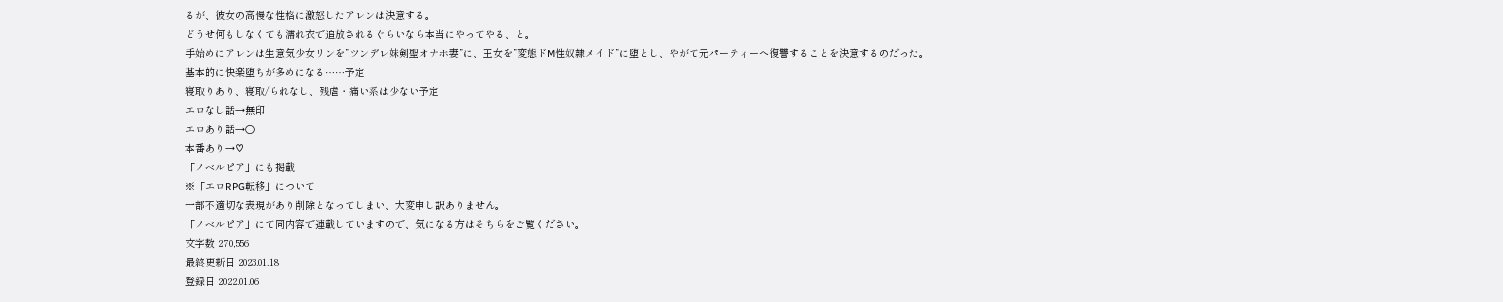るが、彼女の高慢な性格に激怒したアレンは決意する。
どうせ何もしなくても濡れ衣で追放されるぐらいなら本当にやってやる、と。
手始めにアレンは生意気少女リンを”ツンデレ妹剣聖オナホ妻”に、王女を”変態ドM性奴隷メイド”に堕とし、やがて元パーティーへ復讐することを決意するのだった。
基本的に快楽堕ちが多めになる……予定
寝取りあり、寝取/られなし、残虐・痛い系は少ない予定
エロなし話→無印
エロあり話→〇
本番あり→♡
「ノベルピア」にも掲載
※「エロRPG転移」について
一部不適切な表現があり削除となってしまい、大変申し訳ありません。
「ノベルピア」にて同内容で連載していますので、気になる方はそちらをご覧ください。
文字数 270,556
最終更新日 2023.01.18
登録日 2022.01.06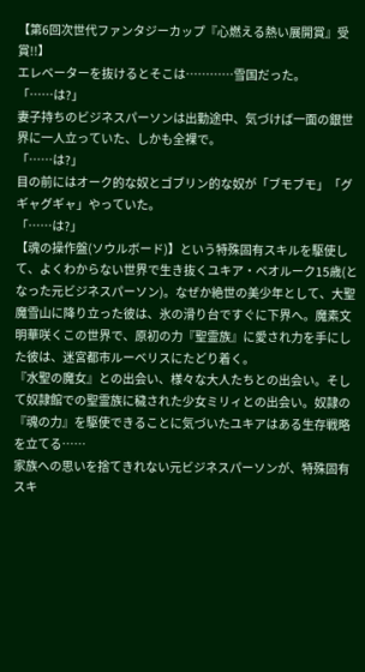【第6回次世代ファンタジーカップ『心燃える熱い展開賞』受賞!!】
エレベーターを抜けるとそこは…………雪国だった。
「……は?」
妻子持ちのビジネスパーソンは出勤途中、気づけば一面の銀世界に一人立っていた、しかも全裸で。
「……は?」
目の前にはオーク的な奴とゴブリン的な奴が「ブモブモ」「グギャグギャ」やっていた。
「……は?」
【魂の操作盤(ソウルボード)】という特殊固有スキルを駆使して、よくわからない世界で生き抜くユキア・ベオルーク15歳(となった元ビジネスパーソン)。なぜか絶世の美少年として、大聖魔雪山に降り立った彼は、氷の滑り台ですぐに下界へ。魔素文明華咲くこの世界で、原初の力『聖霊族』に愛され力を手にした彼は、迷宮都市ルーベリスにたどり着く。
『水聖の魔女』との出会い、様々な大人たちとの出会い。そして奴隷館での聖霊族に穢された少女ミリィとの出会い。奴隷の『魂の力』を駆使できることに気づいたユキアはある生存戦略を立てる……
家族への思いを捨てきれない元ビジネスパーソンが、特殊固有スキ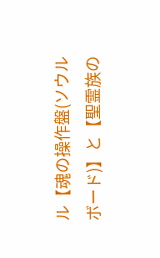ル【魂の操作盤(ソウルボード)】と【聖霊族の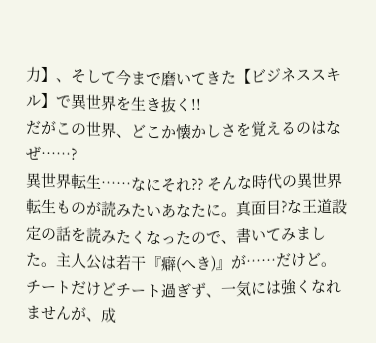力】、そして今まで磨いてきた【ビジネススキル】で異世界を生き抜く!!
だがこの世界、どこか懐かしさを覚えるのはなぜ……?
異世界転生……なにそれ?? そんな時代の異世界転生ものが読みたいあなたに。真面目?な王道設定の話を読みたくなったので、書いてみました。主人公は若干『癖(へき)』が……だけど。チートだけどチート過ぎず、一気には強くなれませんが、成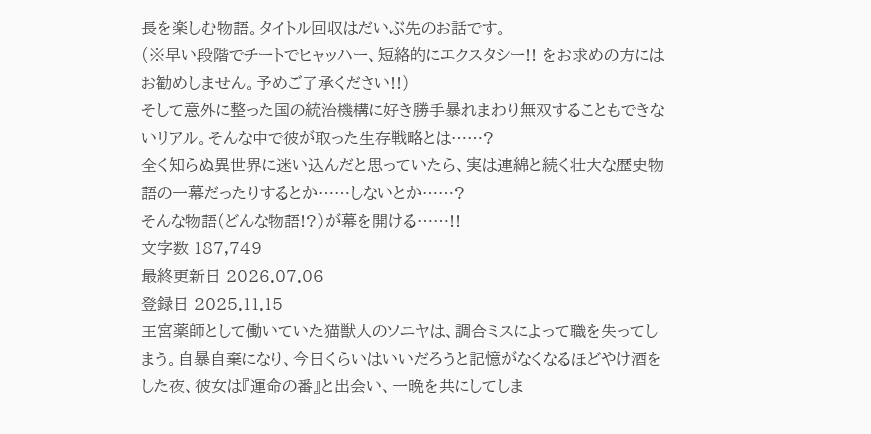長を楽しむ物語。タイトル回収はだいぶ先のお話です。
(※早い段階でチートでヒャッハー、短絡的にエクスタシー!! をお求めの方にはお勧めしません。予めご了承ください!!)
そして意外に整った国の統治機構に好き勝手暴れまわり無双することもできないリアル。そんな中で彼が取った生存戦略とは……?
全く知らぬ異世界に迷い込んだと思っていたら、実は連綿と続く壮大な歴史物語の一幕だったりするとか……しないとか……?
そんな物語(どんな物語!?)が幕を開ける……!!
文字数 187,749
最終更新日 2026.07.06
登録日 2025.11.15
王宮薬師として働いていた猫獣人のソニヤは、調合ミスによって職を失ってしまう。自暴自棄になり、今日くらいはいいだろうと記憶がなくなるほどやけ酒をした夜、彼女は『運命の番』と出会い、一晩を共にしてしま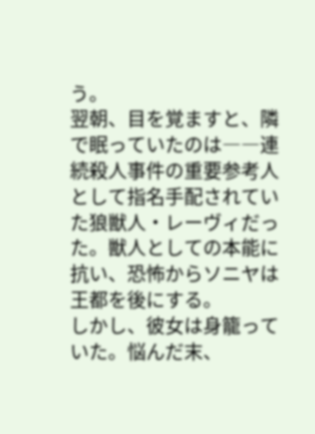う。
翌朝、目を覚ますと、隣で眠っていたのは――連続殺人事件の重要参考人として指名手配されていた狼獣人・レーヴィだった。獣人としての本能に抗い、恐怖からソニヤは王都を後にする。
しかし、彼女は身籠っていた。悩んだ末、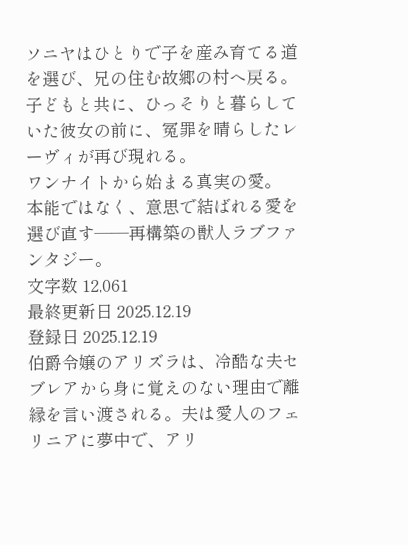ソニヤはひとりで子を産み育てる道を選び、兄の住む故郷の村へ戻る。子どもと共に、ひっそりと暮らしていた彼女の前に、冤罪を晴らしたレーヴィが再び現れる。
ワンナイトから始まる真実の愛。
本能ではなく、意思で結ばれる愛を選び直す――再構築の獣人ラブファンタジー。
文字数 12,061
最終更新日 2025.12.19
登録日 2025.12.19
伯爵令嬢のアリズラは、冷酷な夫セブレアから身に覚えのない理由で離縁を言い渡される。夫は愛人のフェリニアに夢中で、アリ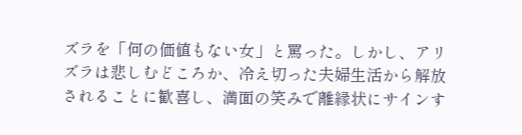ズラを「何の価値もない女」と罵った。しかし、アリズラは悲しむどころか、冷え切った夫婦生活から解放されることに歓喜し、満面の笑みで離縁状にサインす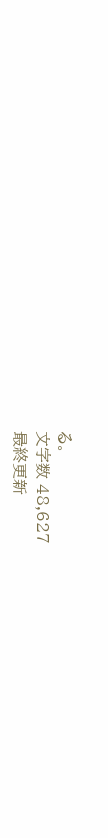る。
文字数 48,627
最終更新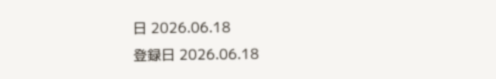日 2026.06.18
登録日 2026.06.18